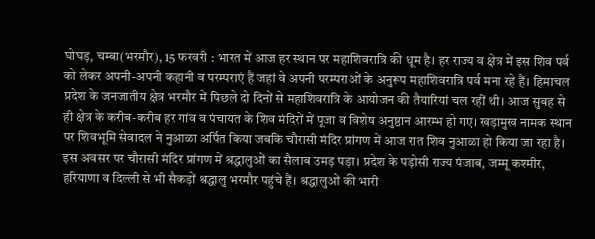घोघड़, चम्बा(भरमौर), 15 फरवरी : भारत में आज हर स्थान पर महाशिवरात्रि की धूम है। हर राज्य व क्षेत्र में इस शिव पर्व को लेकर अपनी-अपनी कहानी व परम्पराएं हैं जहां वे अपनी परम्पराओं के अनुरूप महाशिवरात्रि पर्व मना रहे हैं। हिमाचल प्रदेश के जनजातीय क्षेत्र भरमौर में पिछले दो दिनों से महाशिवरात्रि के आयोजन की तैयारियां चल रहीं थी। आज सुबह से ही क्षेत्र के करीब-करीब हर गांव व पंचायत के शिव मंदिरों में पूजा व विशेष अनुष्ठान आरम्भ हो गए। खड़ामुख नामक स्थान पर शिवभूमि सेवादल ने नुआळा अर्पित किया जबकि चौरासी मंदिर प्रांगण में आज रात शिव नुआळा हो किया जा रहा है।
इस अवसर पर चौरासी मंदिर प्रांगण में श्रद्धालुओं का सैलाब उमड़ पड़ा। प्रदेश के पड़ोसी राज्य पंजाब, जम्मू कश्मीर, हरियाणा व दिल्ली से भी सैकड़ों श्रद्धालु भरमौर पहुंचे हैं। श्रद्धालुओं की भारी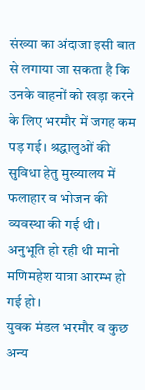संख्या का अंदाजा इसी बात से लगाया जा सकता है कि उनके वाहनों को खड़ा करने के लिए भरमौर में जगह कम पड़ गई। श्रद्धालुओं की सुविधा हेतु मुख्यालय में फलाहार व भोजन की व्यवस्था की गई थी।
अनुभूति हो रही थी मानो मणिमहेश यात्रा आरम्भ हो गई हो।
युवक मंडल भरमौर व कुछ अन्य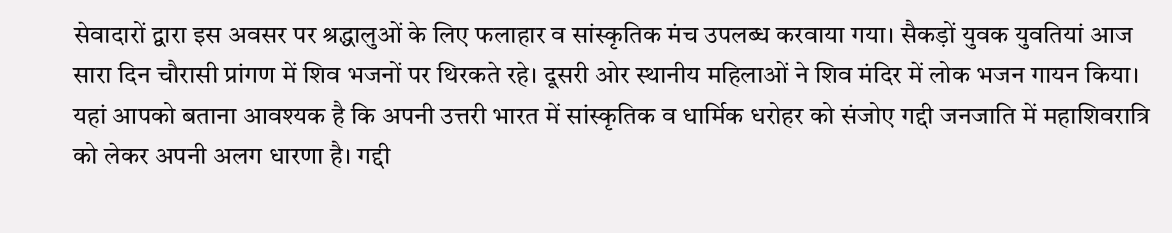सेवादारों द्वारा इस अवसर पर श्रद्धालुओं के लिए फलाहार व सांस्कृतिक मंच उपलब्ध करवाया गया। सैकड़ों युवक युवतियां आज सारा दिन चौरासी प्रांगण में शिव भजनों पर थिरकते रहे। दूसरी ओर स्थानीय महिलाओं ने शिव मंदिर में लोक भजन गायन किया।
यहां आपको बताना आवश्यक है कि अपनी उत्तरी भारत में सांस्कृतिक व धार्मिक धरोहर को संजोए गद्दी जनजाति में महाशिवरात्रि को लेकर अपनी अलग धारणा है। गद्दी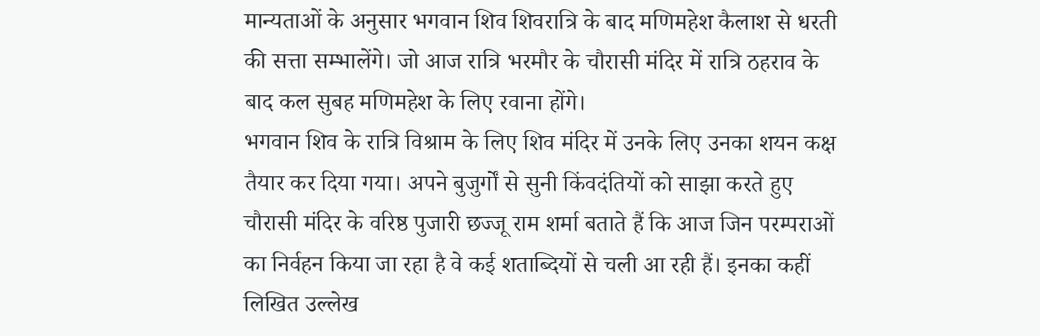मान्यताओं के अनुसार भगवान शिव शिवरात्रि के बाद मणिमहेश कैलाश से धरती की सत्ता सम्भालेंगे। जो आज रात्रि भरमौर के चौरासी मंदिर में रात्रि ठहराव के बाद कल सुबह मणिमहेश के लिए रवाना होंगे।
भगवान शिव के रात्रि विश्राम के लिए शिव मंदिर में उनके लिए उनका शयन कक्ष तैयार कर दिया गया। अपने बुजुर्गों से सुनी किंवदंतियों को साझा करते हुए चौरासी मंदिर के वरिष्ठ पुजारी छज्जू राम शर्मा बताते हैं कि आज जिन परम्पराओं का निर्वहन किया जा रहा है वे कई शताब्दियों से चली आ रही हैं। इनका कहीं लिखित उल्लेख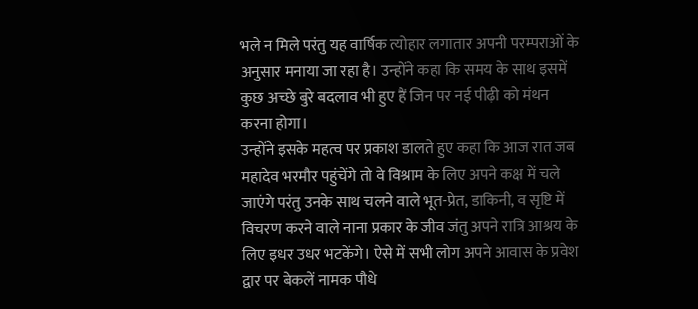भले न मिले परंतु यह वार्षिक त्योहार लगातार अपनी परम्पराओं के अनुसार मनाया जा रहा है। उन्होंने कहा कि समय के साथ इसमें कुछ अच्छे बुरे बदलाव भी हुए हैं जिन पर नई पीढ़ी को मंथन करना होगा।
उन्होंने इसके महत्व पर प्रकाश डालते हुए कहा कि आज रात जब महादेव भरमौर पहुंचेंगे तो वे विश्राम के लिए अपने कक्ष में चले जाएंगे परंतु उनके साथ चलने वाले भूत-प्रेत, डाकिनी, व सृष्टि में विचरण करने वाले नाना प्रकार के जीव जंतु अपने रात्रि आश्रय के लिए इधर उधर भटकेंगे। ऐसे में सभी लोग अपने आवास के प्रवेश द्वार पर बेकलें नामक पौधे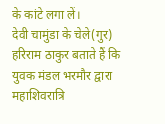के कांटे लगा लें।
देवी चामुंडा के चेले(गुर) हरिराम ठाकुर बताते हैं कि युवक मंडल भरमौर द्वारा महाशिवरात्रि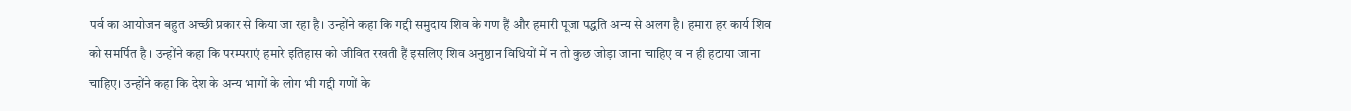पर्व का आयोजन बहुत अच्छी प्रकार से किया जा रहा है। उन्होंने कहा कि गद्दी समुदाय शिव के गण हैं और हमारी पूजा पद्धति अन्य से अलग है। हमारा हर कार्य शिव को समर्पित है । उन्होंने कहा कि परम्पराएं हमारे इतिहास को जीवित रखती हैं इसलिए शिव अनुष्ठान विधियों में न तो कुछ जोड़ा जाना चाहिए व न ही हटाया जाना चाहिए। उन्होंने कहा कि देश के अन्य भागों के लोग भी गद्दी गणों के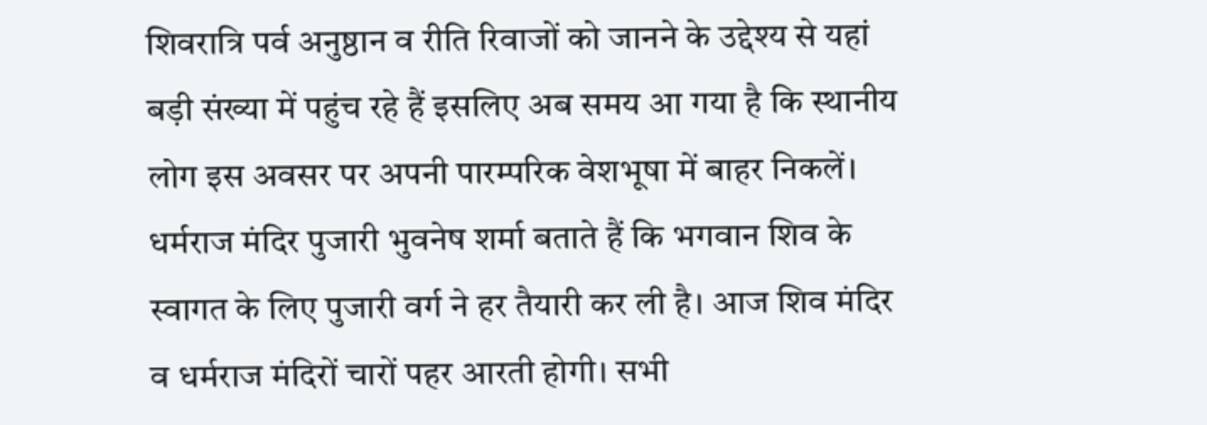शिवरात्रि पर्व अनुष्ठान व रीति रिवाजों को जानने के उद्देश्य से यहां बड़ी संख्या में पहुंच रहे हैं इसलिए अब समय आ गया है कि स्थानीय लोग इस अवसर पर अपनी पारम्परिक वेशभूषा में बाहर निकलें।
धर्मराज मंदिर पुजारी भुवनेष शर्मा बताते हैं कि भगवान शिव के स्वागत के लिए पुजारी वर्ग ने हर तैयारी कर ली है। आज शिव मंदिर व धर्मराज मंदिरों चारों पहर आरती होगी। सभी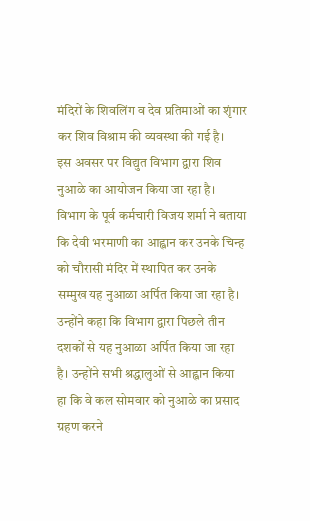मंदिरों के शिवलिंग व देव प्रतिमाओं का शृंगार कर शिव विश्राम की व्यवस्था की गई है।
इस अवसर पर विद्युत विभाग द्वारा शिव नुआळे का आयोजन किया जा रहा है। विभाग के पूर्व कर्मचारी विजय शर्मा ने बताया कि देवी भरमाणी का आह्वान कर उनके चिन्ह को चौरासी मंदिर में स्थापित कर उनके सम्मुख यह नुआळा अर्पित किया जा रहा है। उन्होंने कहा कि विभाग द्वारा पिछले तीन दशकों से यह नुआळा अर्पित किया जा रहा है। उन्होंने सभी श्रद्धालुओं से आह्वान किया हा कि वे कल सोमवार को नुआळे का प्रसाद ग्रहण करने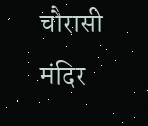चौरासी मंदिर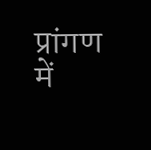प्रांगण में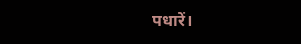पधारें।